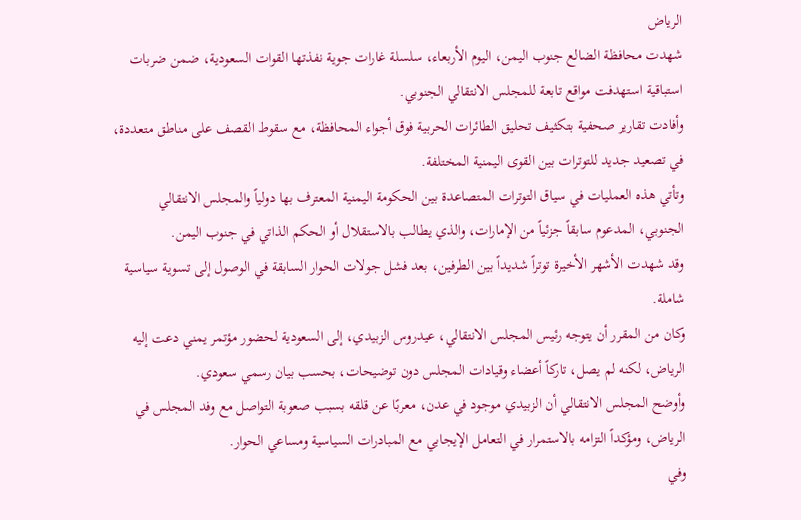الرياض
شهدت محافظة الضالع جنوب اليمن، اليوم الأربعاء، سلسلة غارات جوية نفذتها القوات السعودية، ضمن ضربات استباقية استهدفت مواقع تابعة للمجلس الانتقالي الجنوبي.
وأفادت تقارير صحفية بتكثيف تحليق الطائرات الحربية فوق أجواء المحافظة، مع سقوط القصف على مناطق متعددة، في تصعيد جديد للتوترات بين القوى اليمنية المختلفة.
وتأتي هذه العمليات في سياق التوترات المتصاعدة بين الحكومة اليمنية المعترف بها دولياً والمجلس الانتقالي الجنوبي، المدعوم سابقاً جزئياً من الإمارات، والذي يطالب بالاستقلال أو الحكم الذاتي في جنوب اليمن.
وقد شهدت الأشهر الأخيرة توتراً شديداً بين الطرفين، بعد فشل جولات الحوار السابقة في الوصول إلى تسوية سياسية شاملة.
وكان من المقرر أن يتوجه رئيس المجلس الانتقالي، عيدروس الزبيدي، إلى السعودية لحضور مؤتمر يمني دعت إليه الرياض، لكنه لم يصل، تاركاً أعضاء وقيادات المجلس دون توضيحات، بحسب بيان رسمي سعودي.
وأوضح المجلس الانتقالي أن الزبيدي موجود في عدن، معربًا عن قلقه بسبب صعوبة التواصل مع وفد المجلس في الرياض، ومؤكداً التزامه بالاستمرار في التعامل الإيجابي مع المبادرات السياسية ومساعي الحوار.
وفي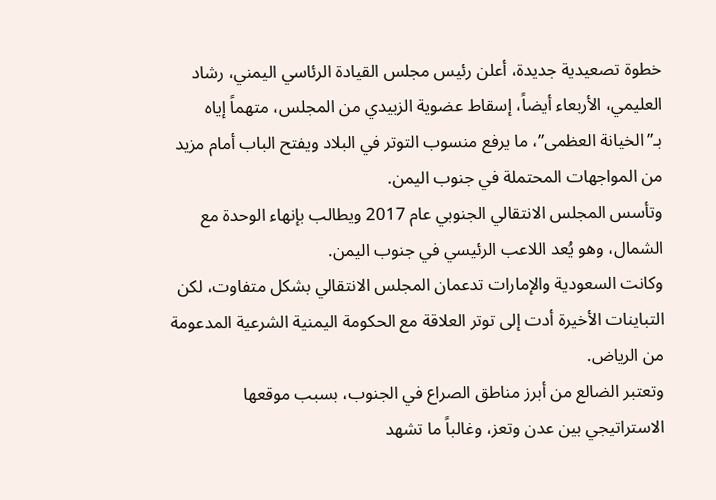خطوة تصعيدية جديدة، أعلن رئيس مجلس القيادة الرئاسي اليمني، رشاد العليمي، الأربعاء أيضاً، إسقاط عضوية الزبيدي من المجلس، متهماً إياه بـ”الخيانة العظمى”، ما يرفع منسوب التوتر في البلاد ويفتح الباب أمام مزيد من المواجهات المحتملة في جنوب اليمن.
وتأسس المجلس الانتقالي الجنوبي عام 2017 ويطالب بإنهاء الوحدة مع الشمال، وهو يُعد اللاعب الرئيسي في جنوب اليمن.
وكانت السعودية والإمارات تدعمان المجلس الانتقالي بشكل متفاوت، لكن التباينات الأخيرة أدت إلى توتر العلاقة مع الحكومة اليمنية الشرعية المدعومة من الرياض.
وتعتبر الضالع من أبرز مناطق الصراع في الجنوب، بسبب موقعها الاستراتيجي بين عدن وتعز، وغالباً ما تشهد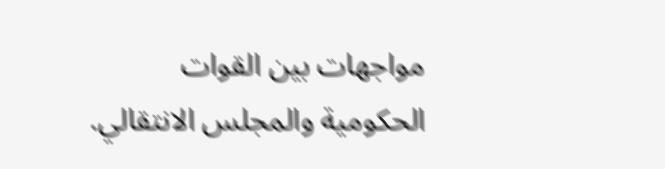مواجهات بين القوات الحكومية والمجلس الانتقالي.